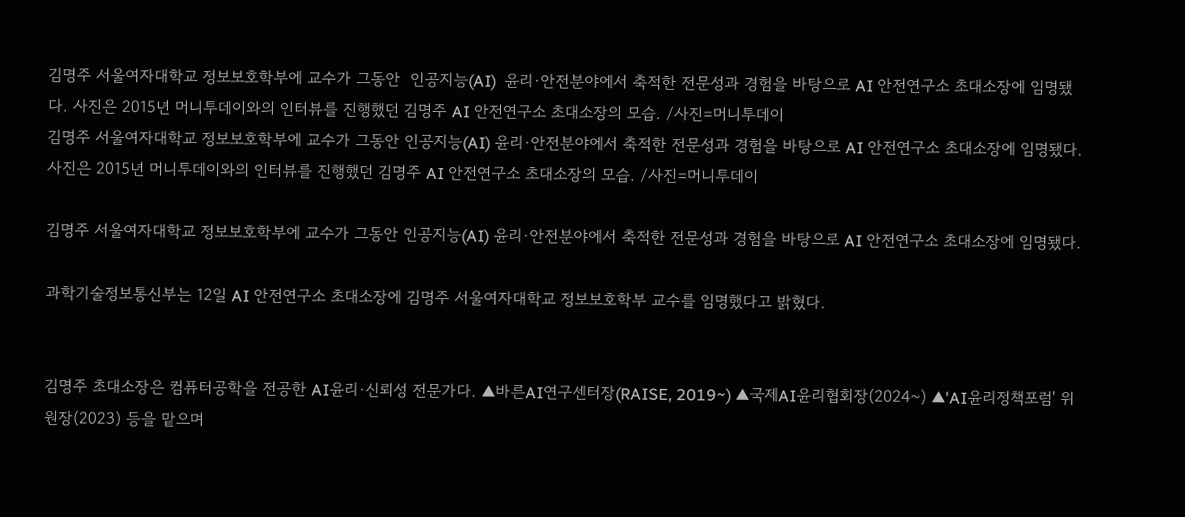김명주 서울여자대학교 정보보호학부에 교수가 그동안  인공지능(AI)  윤리·안전분야에서 축적한 전문성과 경험을 바탕으로 AI 안전연구소 초대소장에 임명됐다. 사진은 2015년 머니투데이와의 인터뷰를 진행했던 김명주 AI 안전연구소 초대소장의 모습. /사진=머니투데이
김명주 서울여자대학교 정보보호학부에 교수가 그동안 인공지능(AI) 윤리·안전분야에서 축적한 전문성과 경험을 바탕으로 AI 안전연구소 초대소장에 임명됐다. 사진은 2015년 머니투데이와의 인터뷰를 진행했던 김명주 AI 안전연구소 초대소장의 모습. /사진=머니투데이

김명주 서울여자대학교 정보보호학부에 교수가 그동안 인공지능(AI) 윤리·안전분야에서 축적한 전문성과 경험을 바탕으로 AI 안전연구소 초대소장에 임명됐다.

과학기술정보통신부는 12일 AI 안전연구소 초대소장에 김명주 서울여자대학교 정보보호학부 교수를 임명했다고 밝혔다.


김명주 초대소장은 컴퓨터공학을 전공한 AI윤리·신뢰성 전문가다. ▲바른AI연구센터장(RAISE, 2019~) ▲국제AI윤리협회장(2024~) ▲'AI윤리정책포럼' 위원장(2023) 등을 맡으며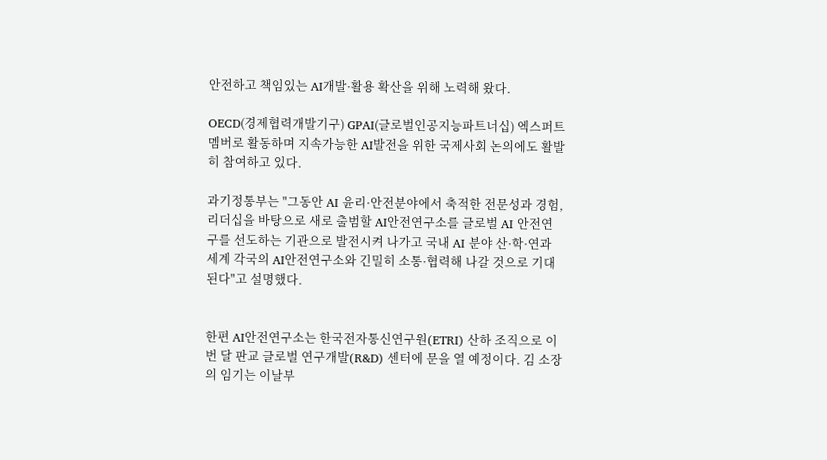안전하고 책임있는 AI개발·활용 확산을 위해 노력해 왔다.

OECD(경제협력개발기구) GPAI(글로벌인공지능파트너십) 엑스퍼트 멤버로 활동하며 지속가능한 AI발전을 위한 국제사회 논의에도 활발히 참여하고 있다.

과기정통부는 "그동안 AI 윤리·안전분야에서 축적한 전문성과 경험, 리더십을 바탕으로 새로 출범할 AI안전연구소를 글로벌 AI 안전연구를 선도하는 기관으로 발전시켜 나가고 국내 AI 분야 산·학·연과 세계 각국의 AI안전연구소와 긴밀히 소통·협력해 나갈 것으로 기대된다"고 설명했다.


한편 AI안전연구소는 한국전자통신연구원(ETRI) 산하 조직으로 이번 달 판교 글로벌 연구개발(R&D) 센터에 문을 열 예정이다. 김 소장의 임기는 이날부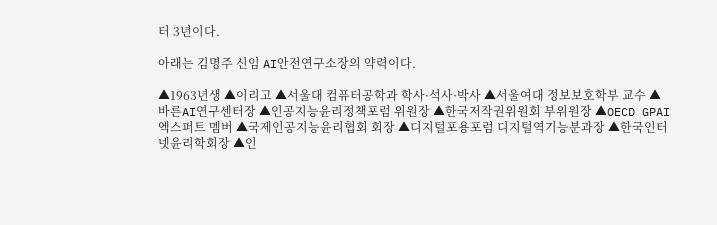터 3년이다.

아래는 김명주 신임 AI안전연구소장의 약력이다.

▲1963년생 ▲이리고 ▲서울대 컴퓨터공학과 학사·석사·박사 ▲서울여대 정보보호학부 교수 ▲바른AI연구센터장 ▲인공지능윤리정책포럼 위원장 ▲한국저작권위원회 부위원장 ▲OECD GPAI 엑스퍼트 멤버 ▲국제인공지능윤리협회 회장 ▲디지털포용포럼 디지털역기능분과장 ▲한국인터넷윤리학회장 ▲인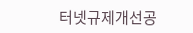터넷규제개선공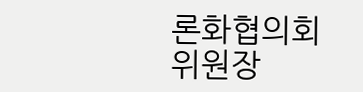론화협의회 위원장